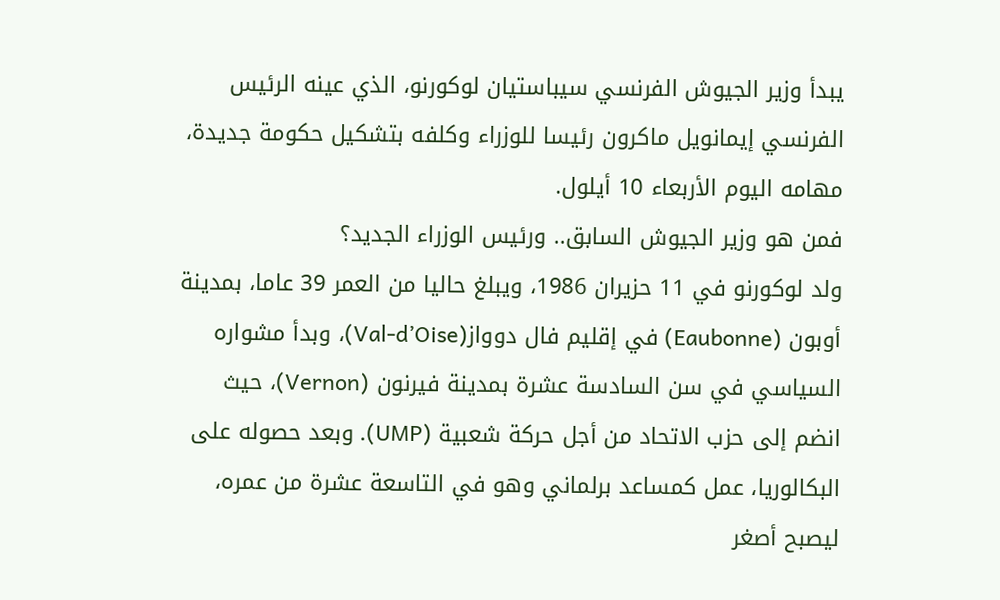يبدأ وزير الجيوش الفرنسي سيباستيان لوكورنو، الذي عينه الرئيس الفرنسي إيمانويل ماكرون رئيسا للوزراء وكلفه بتشكيل حكومة جديدة، مهامه اليوم الأربعاء 10 أيلول.
فمن هو وزير الجيوش السابق.. ورئيس الوزراء الجديد؟
ولد لوكورنو في 11 حزيران 1986، ويبلغ حاليا من العمر 39 عاما، بمدينة أوبون (Eaubonne) في إقليم فال دوواز(Val-d’Oise)، وبدأ مشواره السياسي في سن السادسة عشرة بمدينة فيرنون (Vernon)، حيث انضم إلى حزب الاتحاد من أجل حركة شعبية (UMP). وبعد حصوله على البكالوريا، عمل كمساعد برلماني وهو في التاسعة عشرة من عمره، ليصبح أصغر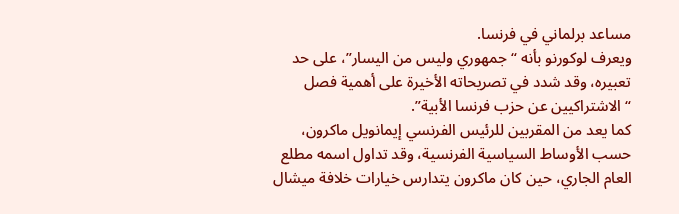مساعد برلماني في فرنسا.
ويعرف لوكورنو بأنه “جمهوري وليس من اليسار”، على حد تعبيره، وقد شدد في تصريحاته الأخيرة على أهمية فصل “الاشتراكيين عن حزب فرنسا الأبية”.
كما يعد من المقربين للرئيس الفرنسي إيمانويل ماكرون، حسب الأوساط السياسية الفرنسية، وقد تداول اسمه مطلع العام الجاري، حين كان ماكرون يتدارس خيارات خلافة ميشال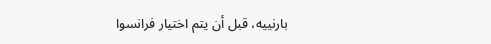بارنييه، قبل أن يتم اختيار فرانسوا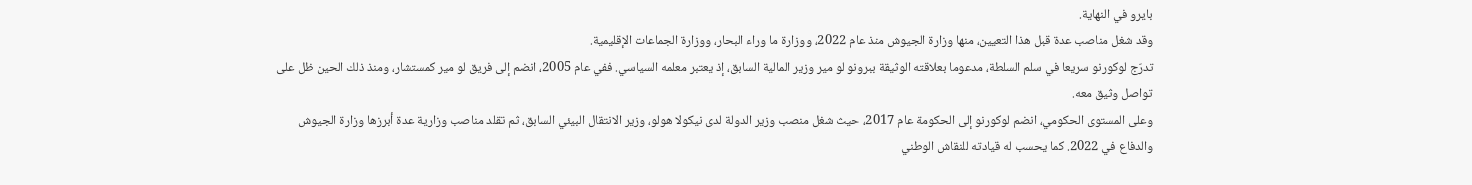بايرو في النهاية.
وقد شغل مناصب عدة قبل هذا التعيين، منها وزارة الجيوش منذ عام 2022، ووزارة ما وراء البحار، ووزارة الجماعات الإقليمية.
تدرّج لوكورنو سريعا في سلم السلطة، مدعوما بعلاقته الوثيقة ببرونو لو مير وزير المالية السابق، إذ يعتبر معلمه السياسي. ففي عام 2005، انضم إلى فريق لو مير كمستشار، ومنذ ذلك الحين ظل على تواصل وثيق معه.
وعلى المستوى الحكومي، انضم لوكورنو إلى الحكومة عام 2017، حيث شغل منصب وزير الدولة لدى نيكولا هولو، وزير الانتقال البيئي السابق، ثم تقلد مناصب وزارية عدة أبرزها وزارة الجيوش والدفاع في 2022. كما يحسب له قيادته للنقاش الوطني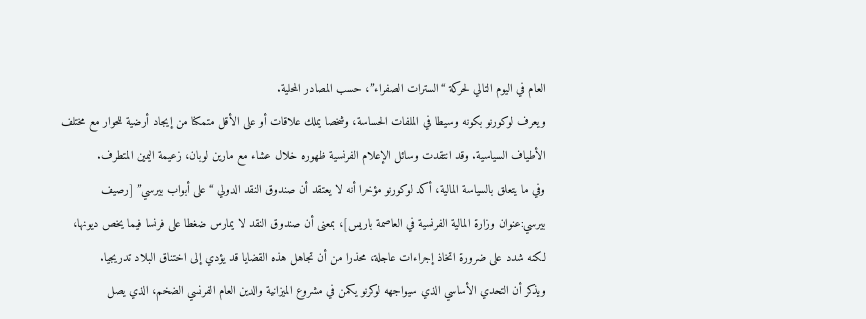العام في اليوم التالي لحركة “السترات الصفراء”، حسب المصادر المحلية.
ويعرف لوكورنو بكونه وسيطا في الملفات الحساسة، وشخصا يملك علاقات أو على الأقل متمكنا من إيجاد أرضية للحوار مع مختلف الأطياف السياسية. وقد انتقدت وسائل الإعلام الفرنسية ظهوره خلال عشاء مع مارين لوبان، زعيمة اليمين المتطرف.
وفي ما يتعلق بالسياسة المالية، أكد لوكورنو مؤخرا أنه لا يعتقد أن صندوق النقد الدولي “على أبواب بيرسي” [رصيف بيرسي:عنوان وزارة المالية الفرنسية في العاصمة باريس]، بمعنى أن صندوق النقد لا يمارس ضغطا على فرنسا فيما يخص ديونها، لكنه شدد على ضرورة اتخاذ إجراءات عاجلة، محذرا من أن تجاهل هذه القضايا قد يؤدي إلى اختناق البلاد تدريجيا.
ويذكر أن التحدي الأساسي الذي سيواجهه لوكرنو يكمن في مشروع الميزانية والدين العام الفرنسي الضخم، الذي يصل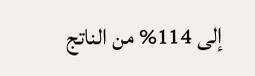إلى 114% من الناتج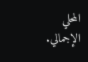المحلي الإجمالي.